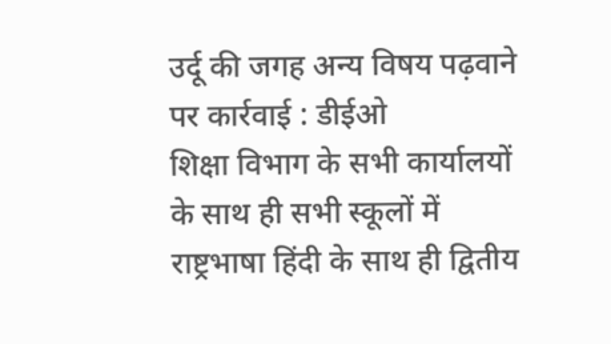उर्दू की जगह अन्य विषय पढ़वाने पर कार्रवाई : डीईओ
शिक्षा विभाग के सभी कार्यालयों के साथ ही सभी स्कूलों में राष्ट्रभाषा हिंदी के साथ ही द्वितीय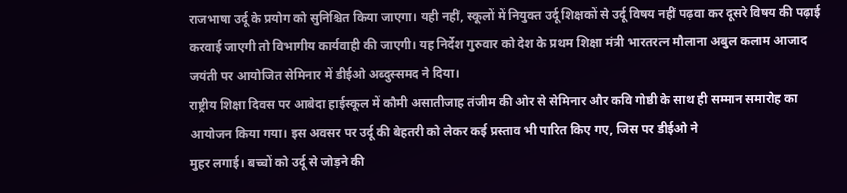राजभाषा उर्दू के प्रयोग को सुनिश्चित किया जाएगा। यही नहीं, स्कूलों में नियुक्त उर्दू शिक्षकों से उर्दू विषय नहीं पढ़वा कर दूसरे विषय की पढ़ाई करवाई जाएगी तो विभागीय कार्यवाही की जाएगी। यह निर्देश गुरुवार को देश के प्रथम शिक्षा मंत्री भारतरत्न मौलाना अबुल कलाम आजाद जयंती पर आयोजित सेमिनार में डीईओ अब्दुस्समद ने दिया।
राष्ट्रीय शिक्षा दिवस पर आबेदा हाईस्कूल में कौमी असातीजाह तंजीम की ओर से सेमिनार और कवि गोष्ठी के साथ ही सम्मान समारोह का आयोजन किया गया। इस अवसर पर उर्दू की बेहतरी को लेकर कई प्रस्ताव भी पारित किए गए, जिस पर डीईओ ने
मुहर लगाई। बच्चों को उर्दू से जोड़ने की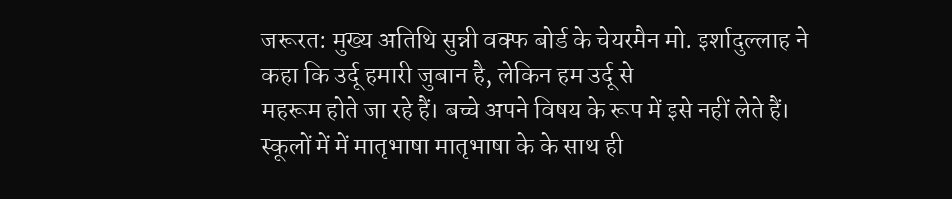जरूरत: मुख्य अतिथि सुन्नी वक्फ बोर्ड के चेयरमैन मो. इर्शादुल्लाह ने कहा कि उर्दू हमारी जुबान है, लेकिन हम उर्दू से
महरूम होते जा रहे हैं। बच्चे अपने विषय के रूप में इसे नहीं लेते हैं। स्कूलों में में मातृभाषा मातृभाषा के के साथ ही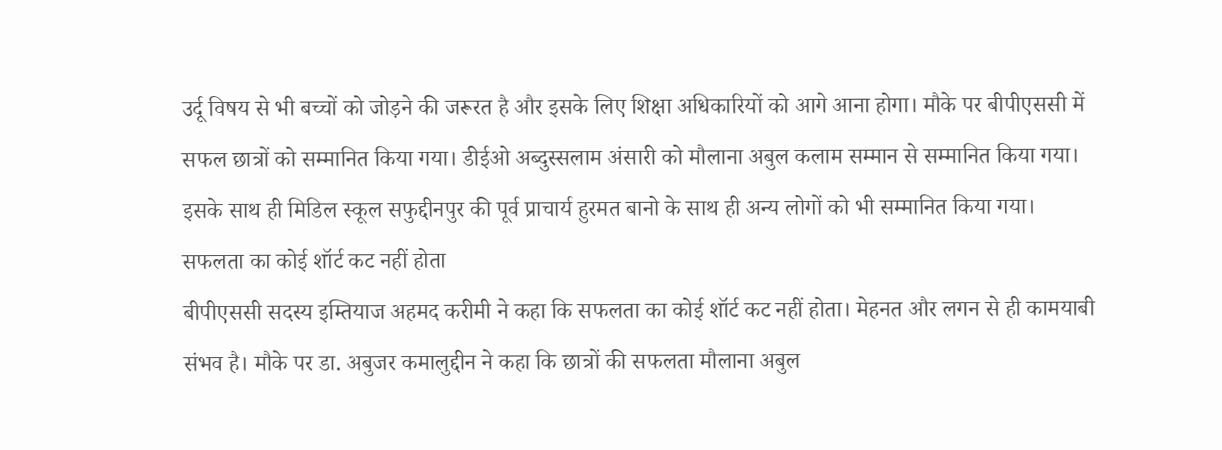उर्दू विषय से भी बच्चों को जोड़ने की जरूरत है और इसके लिए शिक्षा अधिकारियों को आगे आना होगा। मौके पर बीपीएससी में सफल छात्रों को सम्मानित किया गया। डीईओ अब्दुस्सलाम अंसारी को मौलाना अबुल कलाम सम्मान से सम्मानित किया गया। इसके साथ ही मिडिल स्कूल सफुद्दीनपुर की पूर्व प्राचार्य हुरमत बानो के साथ ही अन्य लोगों को भी सम्मानित किया गया।
सफलता का कोई शॉर्ट कट नहीं होता
बीपीएससी सदस्य इम्तियाज अहमद करीमी ने कहा कि सफलता का कोई शॉर्ट कट नहीं होता। मेहनत और लगन से ही कामयाबी संभव है। मौके पर डा. अबुजर कमालुद्दीन ने कहा कि छात्रों की सफलता मौलाना अबुल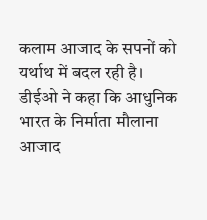कलाम आजाद के सपनों को यर्थाथ में बदल रही है।
डीईओ ने कहा कि आधुनिक भारत के निर्माता मौलाना आजाद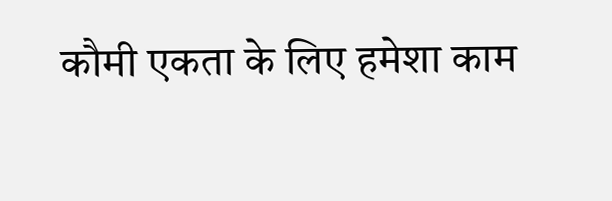कौमी एकता के लिए हमेशा काम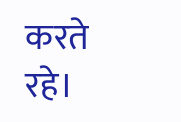करते रहे।